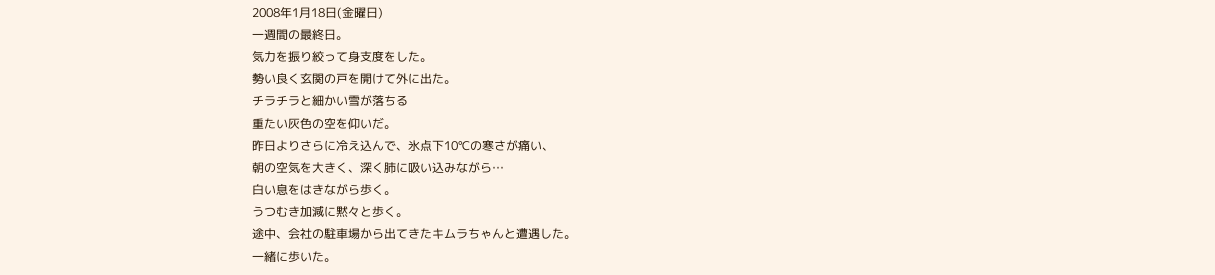2008年1月18日(金曜日)
一週間の最終日。
気力を振り絞って身支度をした。
勢い良く玄関の戸を開けて外に出た。
チラチラと細かい雪が落ちる
重たい灰色の空を仰いだ。
昨日よりさらに冷え込んで、氷点下10℃の寒さが痛い、
朝の空気を大きく、深く肺に吸い込みながら…
白い息をはきながら歩く。
うつむき加減に黙々と歩く。
途中、会社の駐車場から出てきたキムラちゃんと遭遇した。
一緒に歩いた。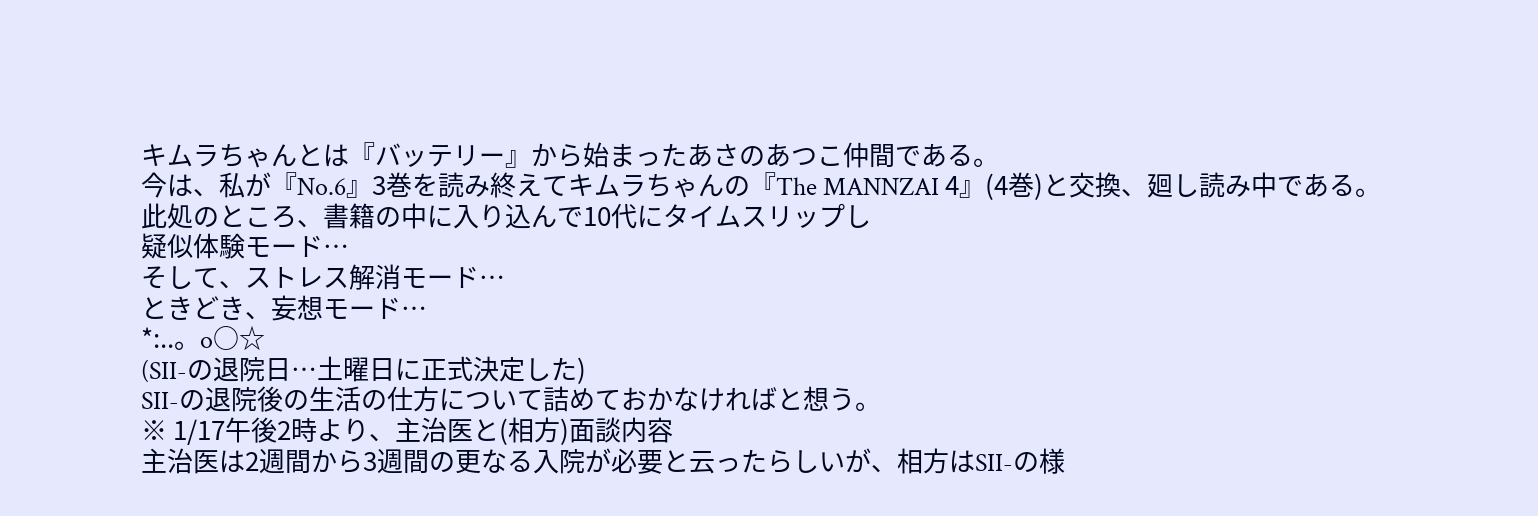キムラちゃんとは『バッテリー』から始まったあさのあつこ仲間である。
今は、私が『No.6』3巻を読み終えてキムラちゃんの『The MANNZAI 4』(4巻)と交換、廻し読み中である。
此処のところ、書籍の中に入り込んで10代にタイムスリップし
疑似体験モード…
そして、ストレス解消モード…
ときどき、妄想モード…
*:..。o○☆
(SII-の退院日…土曜日に正式決定した)
SII-の退院後の生活の仕方について詰めておかなければと想う。
※ 1/17午後2時より、主治医と(相方)面談内容
主治医は2週間から3週間の更なる入院が必要と云ったらしいが、相方はSII-の様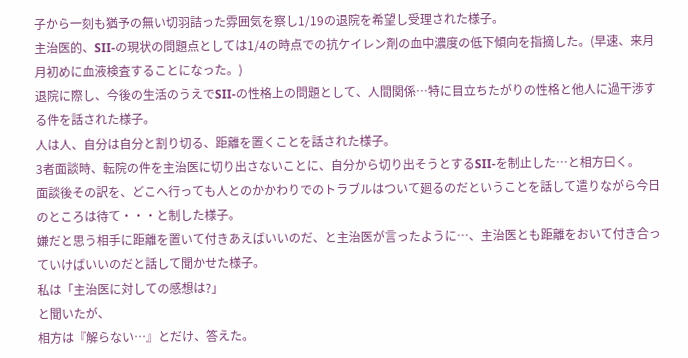子から一刻も猶予の無い切羽詰った雰囲気を察し1/19の退院を希望し受理された様子。
主治医的、SII-の現状の問題点としては1/4の時点での抗ケイレン剤の血中濃度の低下傾向を指摘した。(早速、来月月初めに血液検査することになった。)
退院に際し、今後の生活のうえでSII-の性格上の問題として、人間関係…特に目立ちたがりの性格と他人に過干渉する件を話された様子。
人は人、自分は自分と割り切る、距離を置くことを話された様子。
3者面談時、転院の件を主治医に切り出さないことに、自分から切り出そうとするSII-を制止した…と相方曰く。
面談後その訳を、どこへ行っても人とのかかわりでのトラブルはついて廻るのだということを話して遣りながら今日のところは待て・・・と制した様子。
嫌だと思う相手に距離を置いて付きあえばいいのだ、と主治医が言ったように…、主治医とも距離をおいて付き合っていけばいいのだと話して聞かせた様子。
私は「主治医に対しての感想は?」
と聞いたが、
相方は『解らない…』とだけ、答えた。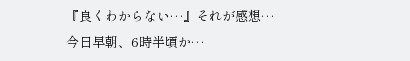『良くわからない…』それが感想…
今日早朝、6時半頃か…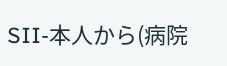SII-本人から(病院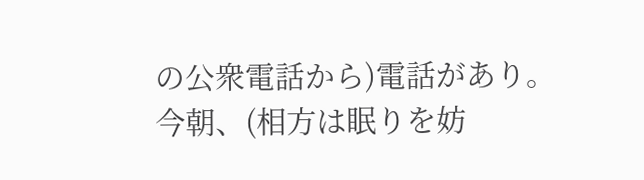の公衆電話から)電話があり。
今朝、(相方は眠りを妨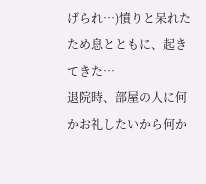げられ…)憤りと呆れたため息とともに、起きてきた…
退院時、部屋の人に何かお礼したいから何か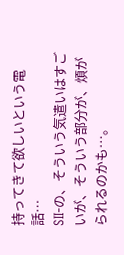持ってきて欲しいという電話…
SII-の、そういう気遣いはすごいが、そういう部分が、煩がられるのかも…。